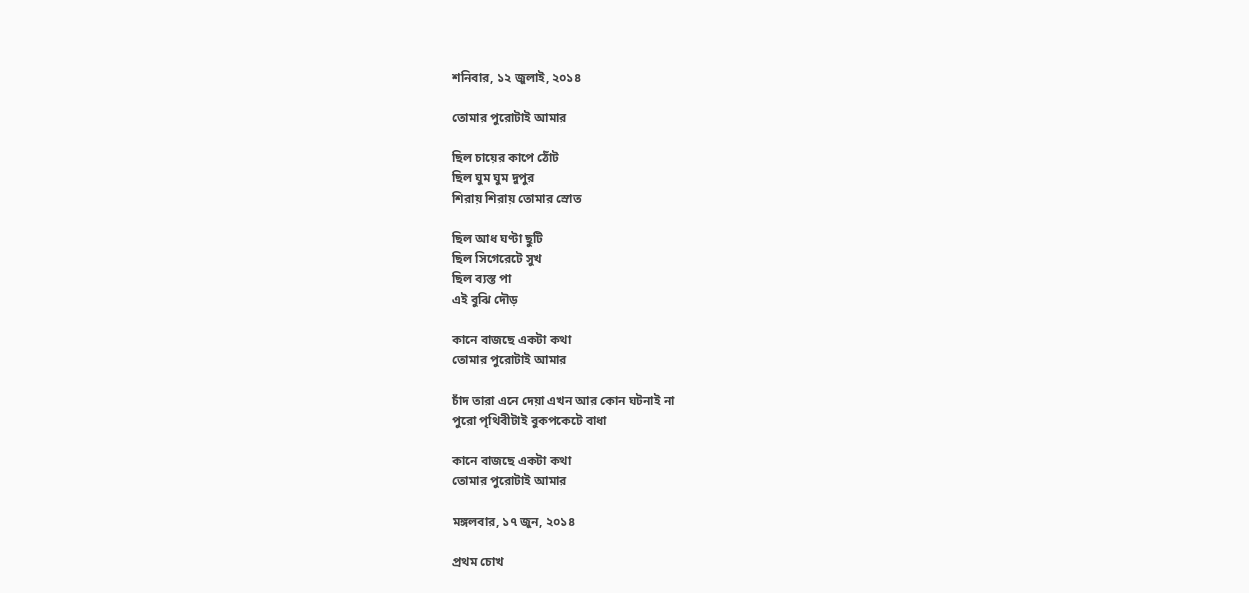শনিবার, ১২ জুলাই, ২০১৪

তোমার পুরোটাই আমার

ছিল চায়ের কাপে ঠোঁট
ছিল ঘুম ঘুম দুপুর
শিরায় শিরায় তোমার স্রোত

ছিল আধ ঘণ্টা ছুটি
ছিল সিগেরেটে সুখ
ছিল ব্যস্ত পা
এই বুঝি দৌড়

কানে বাজছে একটা কথা
তোমার পুরোটাই আমার

চাঁদ তারা এনে দেয়া এখন আর কোন ঘটনাই না
পুরো পৃথিবীটাই বুকপকেটে বাধা

কানে বাজছে একটা কথা
তোমার পুরোটাই আমার

মঙ্গলবার, ১৭ জুন, ২০১৪

প্রথম চোখ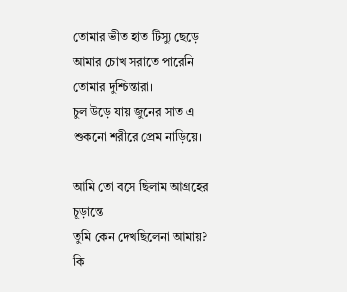তোমার ভীত হাত টিস্যু ছেড়ে
আমার চোখ সরাতে পারেনি তোমার দুশ্চিন্তারা।
চুল উড়ে যায় জুনের সাত এ
শুকনো শরীরে প্রেম নাড়িয়ে।

আমি তো বসে ছিলাম আগ্রহের চূড়ান্তে
তুমি কেন দেখছিলেনা আমায়?
কি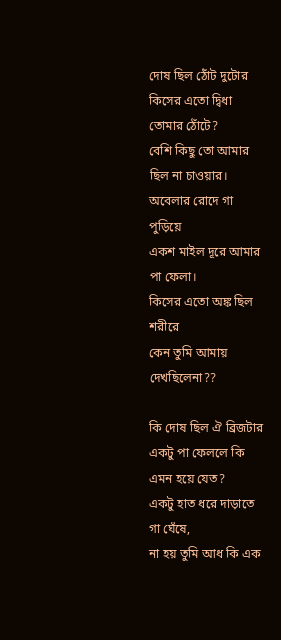দোষ ছিল ঠোঁট দুটোর
কিসের এতো দ্বিধা তোমার ঠোঁটে?
বেশি কিছু তো আমার ছিল না চাওয়ার।
অবেলার রোদে গা পুড়িয়ে
একশ মাইল দূরে আমার পা ফেলা।
কিসের এতো অঙ্ক ছিল শরীরে
কেন তুমি আমায় দেখছিলেনা??

কি দোষ ছিল ঐ ব্রিজটার
একটু পা ফেললে কি এমন হয়ে যেত?
একটু হাত ধরে দাড়াতে গা ঘেঁষে,
না হয় তুমি আধ কি এক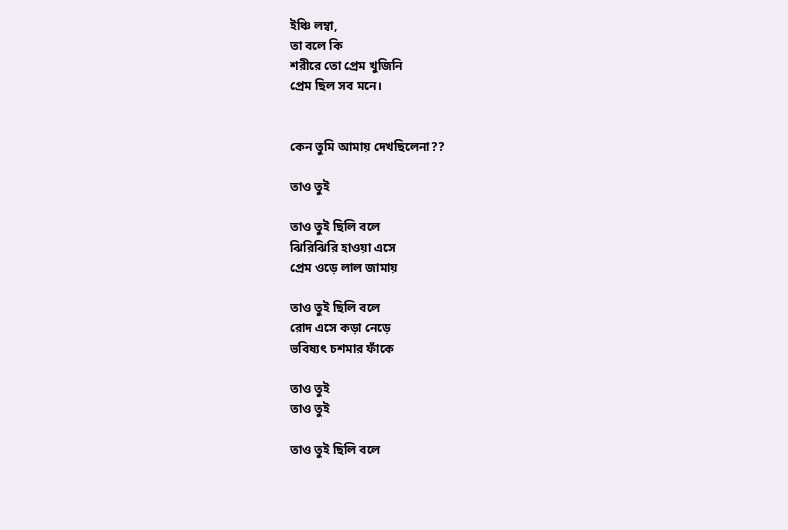ইঞ্চি লম্বা,
তা বলে কি
শরীরে তো প্রেম খুজিনি
প্রেম ছিল সব মনে।


কেন তুমি আমায় দেখছিলেনা??

তাও তুই

তাও তুই ছিলি বলে
ঝিরিঝিরি হাওয়া এসে
প্রেম ওড়ে লাল জামায়

তাও তুই ছিলি বলে
রোদ এসে কড়া নেড়ে
ভবিষ্যৎ চশমার ফাঁকে

তাও তুই
তাও তুই

তাও তুই ছিলি বলে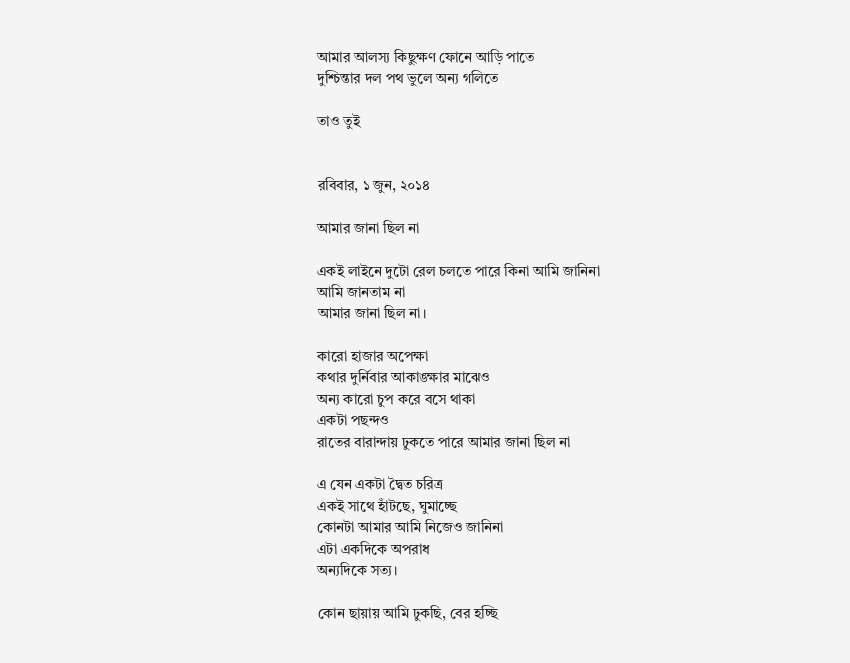আমার আলস্য কিছুক্ষণ ফোনে আড়ি পাতে
দুশ্চিন্তার দল পথ ভুলে অন্য গলিতে

তাও তুই


রবিবার, ১ জুন, ২০১৪

আমার জানা ছিল না

একই লাইনে দুটো রেল চলতে পারে কিনা আমি জানিনা
আমি জানতাম না
আমার জানা ছিল না।

কারো হাজার অপেক্ষা
কথার দুর্নিবার আকাঙ্ক্ষার মাঝেও
অন্য কারো চুপ করে বসে থাকা
একটা পছন্দও
রাতের বারান্দায় ঢুকতে পারে আমার জানা ছিল না

এ যেন একটা দ্বৈত চরিত্র
একই সাথে হাঁটছে, ঘুমাচ্ছে
কোনটা আমার আমি নিজেও জানিনা
এটা একদিকে অপরাধ
অন্যদিকে সত্য।

কোন ছায়ায় আমি ঢুকছি, বের হচ্ছি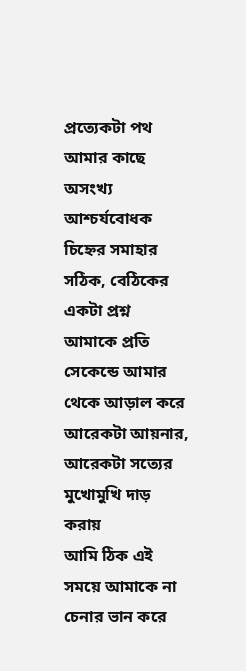প্রত্যেকটা পথ আমার কাছে অসংখ্য আশ্চর্যবোধক চিহ্নের সমাহার
সঠিক, বেঠিকের একটা প্রশ্ন
আমাকে প্রতি সেকেন্ডে আমার থেকে আড়াল করে
আরেকটা আয়নার, আরেকটা সত্যের মুখোমুখি দাড় করায়
আমি ঠিক এই সময়ে আমাকে না চেনার ভান করে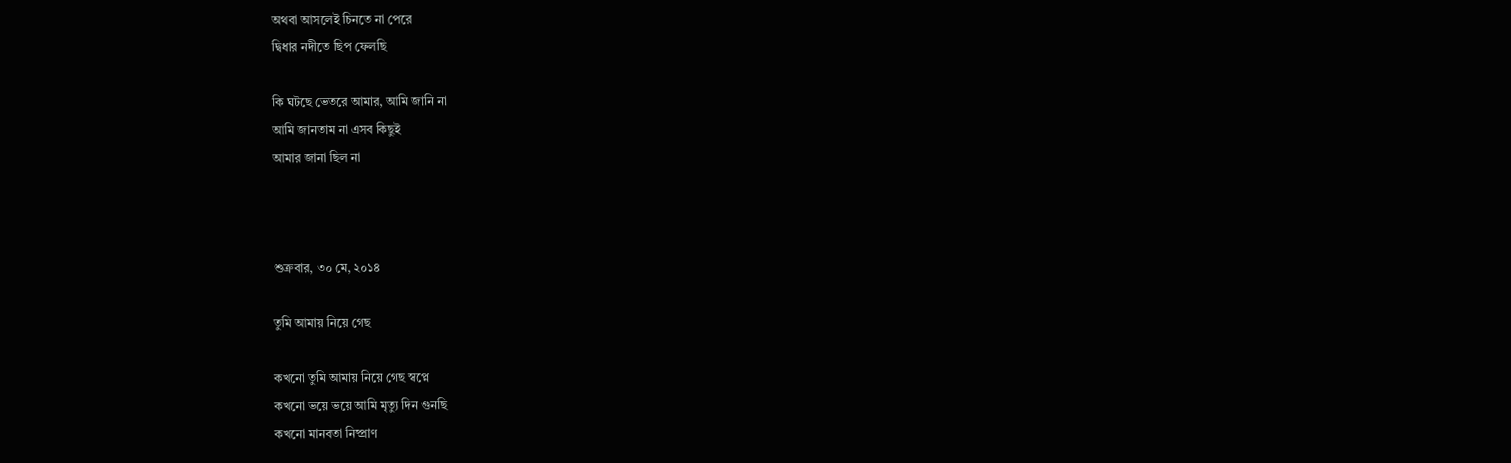অথবা আসলেই চিনতে না পেরে
দ্বিধার নদীতে ছিপ ফেলছি

কি ঘটছে ভেতরে আমার, আমি জানি না
আমি জানতাম না এসব কিছুই
আমার জানা ছিল না



শুক্রবার, ৩০ মে, ২০১৪

তুমি আমায় নিয়ে গেছ

কখনো তুমি আমায় নিয়ে গেছ স্বপ্নে
কখনো ভয়ে ভয়ে আমি মৃত্যু দিন গুনছি
কখনো মানবতা নিষ্প্রাণ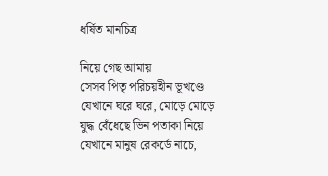ধর্ষিত মানচিত্র

নিয়ে গেছ আমায়
সেসব পিতৃ পরিচয়হীন ভূখণ্ডে
যেখানে ঘরে ঘরে, মোড়ে মোড়ে
যুদ্ধ বেঁধেছে ভিন পতাকা নিয়ে
যেখানে মানুষ রেকর্ডে নাচে,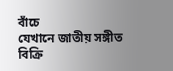বাঁচে
যেখানে জাতীয় সঙ্গীত বিক্রি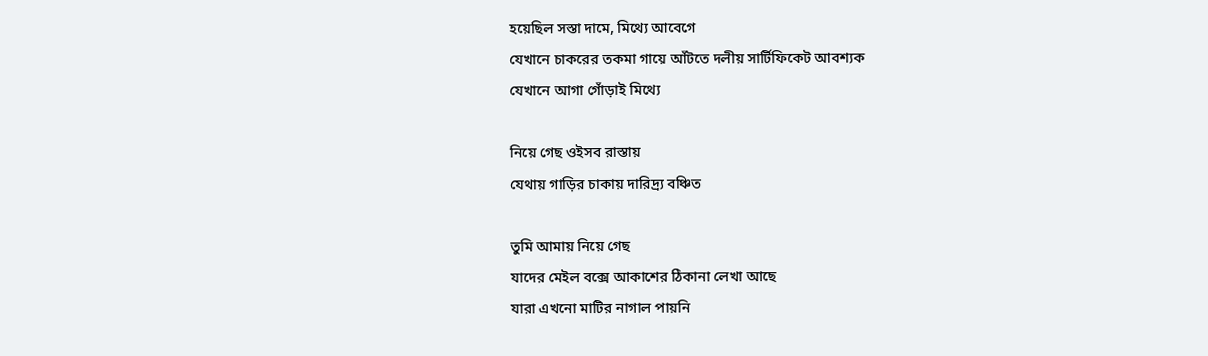হয়েছিল সস্তা দামে, মিথ্যে আবেগে
যেখানে চাকরের তকমা গায়ে আঁটতে দলীয় সার্টিফিকেট আবশ্যক
যেখানে আগা গোঁড়াই মিথ্যে

নিয়ে গেছ ওইসব রাস্তায়
যেথায় গাড়ির চাকায় দারিদ্র্য বঞ্চিত

তুমি আমায় নিয়ে গেছ
যাদের মেইল বক্সে আকাশের ঠিকানা লেখা আছে
যারা এখনো মাটির নাগাল পায়নি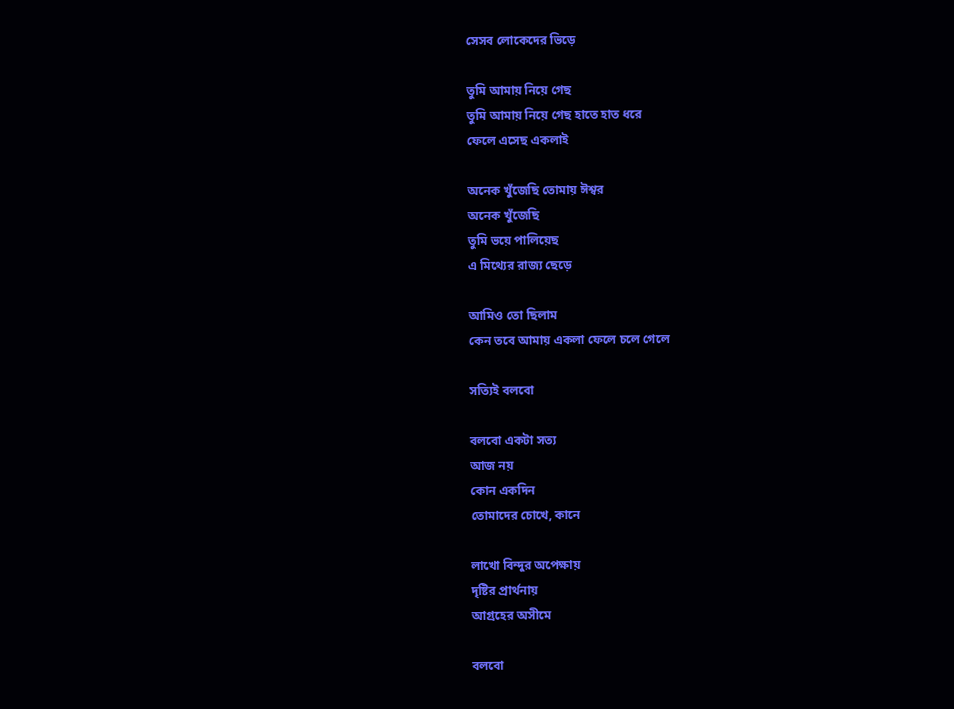সেসব লোকেদের ভিড়ে

তুমি আমায় নিয়ে গেছ
তুমি আমায় নিয়ে গেছ হাতে হাত ধরে
ফেলে এসেছ একলাই

অনেক খুঁজেছি তোমায় ঈশ্বর
অনেক খুঁজেছি
তুমি ভয়ে পালিয়েছ
এ মিথ্যের রাজ্য ছেড়ে

আমিও তো ছিলাম
কেন তবে আমায় একলা ফেলে চলে গেলে

সত্যিই বলবো

বলবো একটা সত্য
আজ নয়
কোন একদিন
তোমাদের চোখে, কানে

লাখো বিন্দুর অপেক্ষায়
দৃষ্টির প্রার্থনায়
আগ্রহের অসীমে

বলবো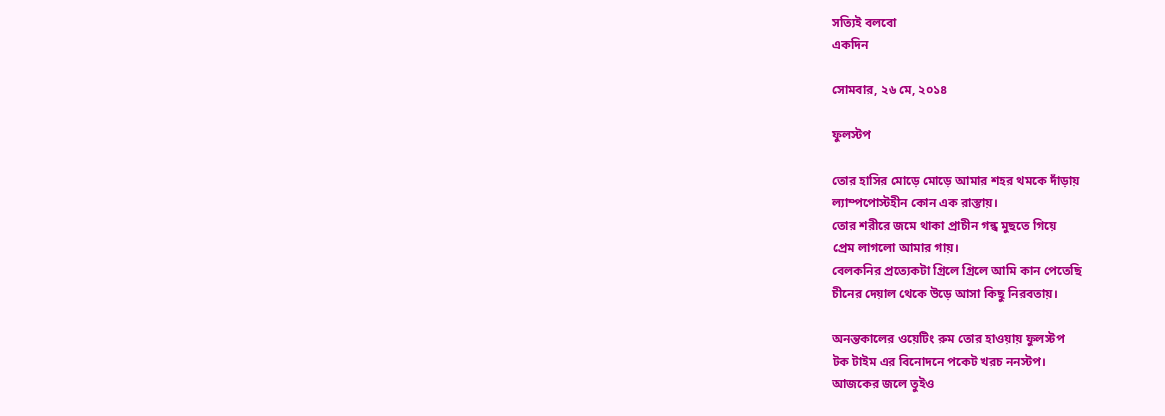সত্যিই বলবো
একদিন

সোমবার, ২৬ মে, ২০১৪

ফুলস্টপ

তোর হাসির মোড়ে মোড়ে আমার শহর থমকে দাঁড়ায়
ল্যাম্পপোস্টহীন কোন এক রাস্তায়।
তোর শরীরে জমে থাকা প্রাচীন গন্ধ মুছতে গিয়ে
প্রেম লাগলো আমার গায়।
বেলকনির প্রত্যেকটা গ্রিলে গ্রিলে আমি কান পেতেছি
চীনের দেয়াল থেকে উড়ে আসা কিছু নিরবতায়।

অনন্তকালের ওয়েটিং রুম তোর হাওয়ায় ফুলস্টপ
টক টাইম এর বিনোদনে পকেট খরচ ননস্টপ।
আজকের জলে তুইও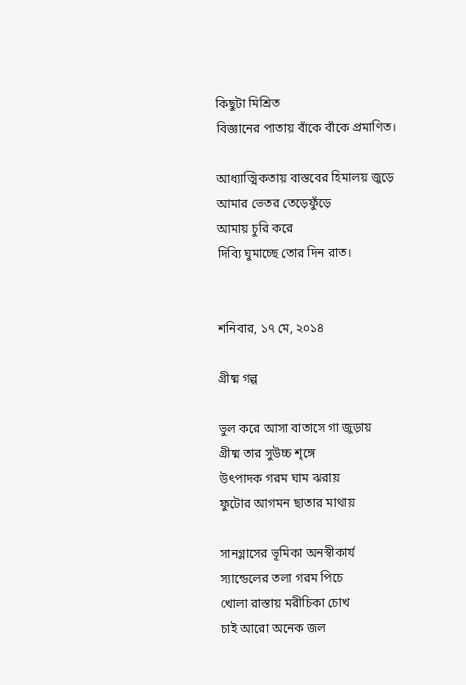কিছুটা মিশ্রিত
বিজ্ঞানের পাতায় বাঁকে বাঁকে প্রমাণিত।

আধ্যাত্মিকতায় বাস্তবের হিমালয় জুড়ে
আমার ভেতর তেড়েফুঁড়ে
আমায় চুরি করে
দিব্যি ঘুমাচ্ছে তোর দিন রাত।


শনিবার, ১৭ মে, ২০১৪

গ্রীষ্ম গল্প

ভুল করে আসা বাতাসে গা জুড়ায়
গ্রীষ্ম তার সুউচ্চ শৃঙ্গে
উৎপাদক গরম ঘাম ঝরায়
ফুটোর আগমন ছাতার মাথায়

সানগ্লাসের ভূমিকা অনস্বীকার্য
স্যান্ডেলের তলা গরম পিচে
খোলা রাস্তায় মরীচিকা চোখ
চাই আরো অনেক জল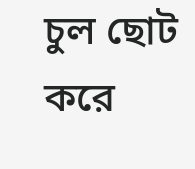চুল ছোট করে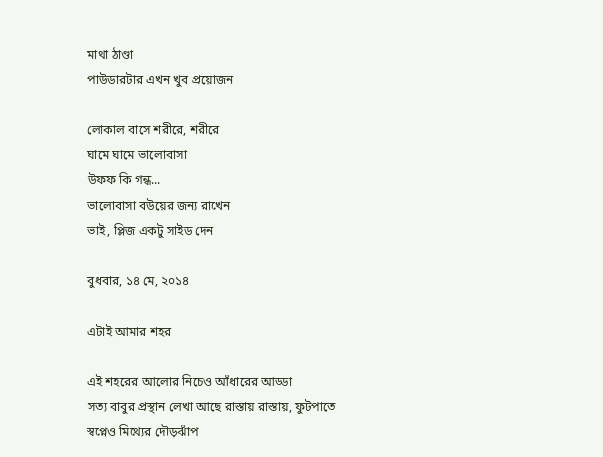মাথা ঠাণ্ডা
পাউডারটার এখন খুব প্রয়োজন

লোকাল বাসে শরীরে, শরীরে
ঘামে ঘামে ভালোবাসা
উফফ কি গন্ধ...
ভালোবাসা বউয়ের জন্য রাখেন
ভাই, প্লিজ একটু সাইড দেন

বুধবার, ১৪ মে, ২০১৪

এটাই আমার শহর

এই শহরের আলোর নিচেও আঁধারের আড্ডা
সত্য বাবুর প্রস্থান লেখা আছে রাস্তায় রাস্তায়, ফুটপাতে
স্বপ্নেও মিথ্যের দৌড়ঝাঁপ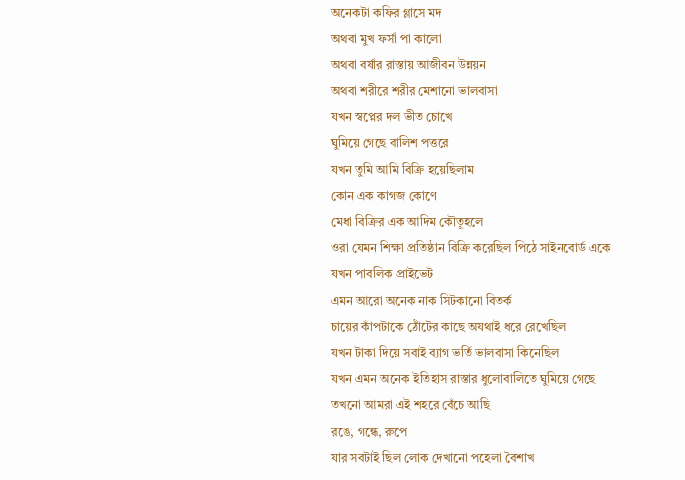অনেকটা কফির গ্লাসে মদ
অথবা মুখ ফর্সা পা কালো
অথবা বর্ষার রাস্তায় আজীবন উন্নয়ন
অথবা শরীরে শরীর মেশানো ভালবাসা
যখন স্বপ্নের দল ভীত চোখে
ঘুমিয়ে গেছে বালিশ পত্তরে
যখন তুমি আমি বিক্রি হয়েছিলাম
কোন এক কাগজ কোণে
মেধা বিক্রির এক আদিম কৌতূহলে
ওরা যেমন শিক্ষা প্রতিষ্ঠান বিক্রি করেছিল পিঠে সাইনবোর্ড একে
যখন পাবলিক প্রাইভেট
এমন আরো অনেক নাক সিটকানো বিতর্ক
চায়ের কাঁপটাকে ঠোঁটের কাছে অযথাই ধরে রেখেছিল
যখন টাকা দিয়ে সবাই ব্যাগ ভর্তি ভালবাসা কিনেছিল
যখন এমন অনেক ইতিহাস রাস্তার ধুলোবালিতে ঘুমিয়ে গেছে
তখনো আমরা এই শহরে বেঁচে আছি
রঙে, গন্ধে, রুপে
যার সবটাই ছিল লোক দেখানো পহেলা বৈশাখ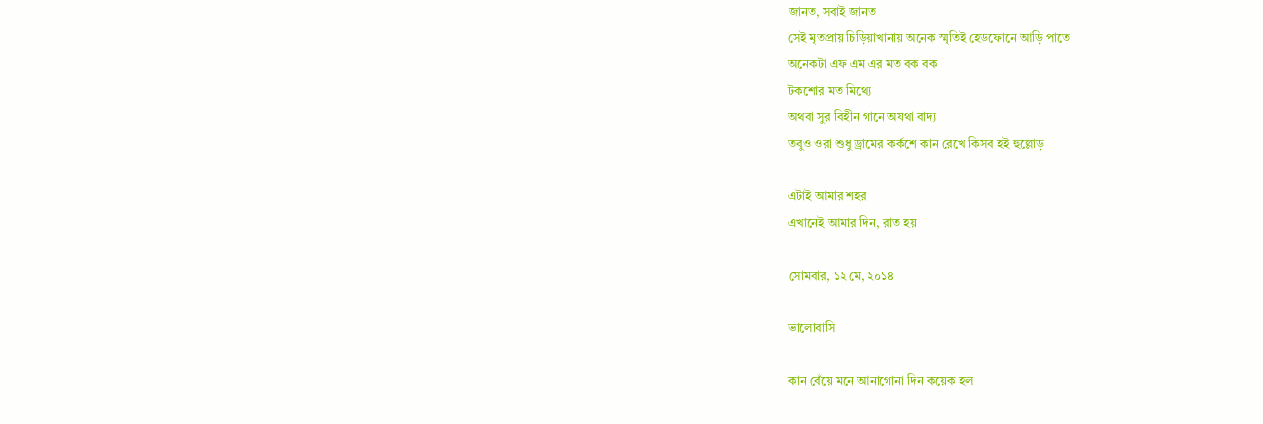জানত, সবাই জানত
সেই মৃতপ্রায় চিড়িয়াখানায় অনেক স্মৃতিই হেডফোনে আড়ি পাতে
অনেকটা এফ এম এর মত বক বক
টকশোর মত মিথ্যে
অথবা সুর বিহীন গানে অযথা বাদ্য
তবুও ওরা শুধু ড্রামের কর্কশে কান রেখে কিসব হই হুল্লোড়

এটাই আমার শহর
এখানেই আমার দিন, রাত হয়

সোমবার, ১২ মে, ২০১৪

ভালোবাসি

কান বেঁয়ে মনে আনাগোনা দিন কয়েক হল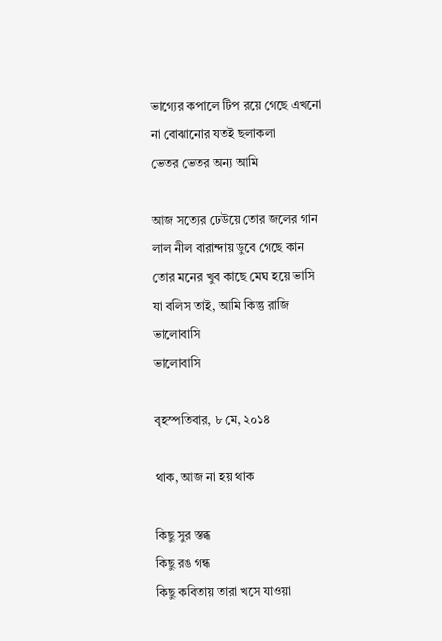ভাগ্যের কপালে টিপ রয়ে গেছে এখনো
না বোঝানোর যতই ছলাকলা
ভেতর ভেতর অন্য আমি

আজ সত্যের ঢেউয়ে তোর জলের গান
লাল নীল বারান্দায় ডুবে গেছে কান
তোর মনের খুব কাছে মেঘ হয়ে ভাসি
যা বলিস তাই, আমি কিন্তু রাজি
ভালোবাসি
ভালোবাসি

বৃহস্পতিবার, ৮ মে, ২০১৪

থাক, আজ না হয় থাক

কিছু সুর স্তব্ধ
কিছু রঙ গন্ধ
কিছু কবিতায় তারা খসে যাওয়া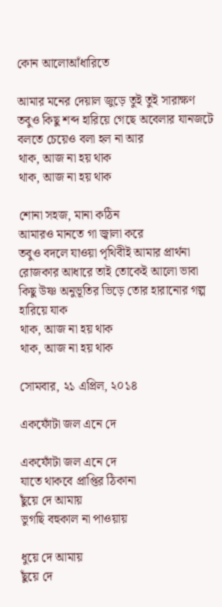কোন আলোআঁধারিতে

আমার মনের দেয়াল জুড়ে তুই তুই সারাক্ষণ
তবুও কিছু শব্দ হারিয়ে গেছে অবেলার যানজটে
বলতে চেয়েও বলা হল না আর
থাক, আজ না হয় থাক
থাক, আজ না হয় থাক

শোনা সহজ, মানা কঠিন
আমারও মানতে গা জ্বালা করে
তবুও বদলে যাওয়া পৃথিবীই আমার প্রার্থনা
রোজকার আধারে তাই তোকেই আলো ভাবা
কিছু উষ্ণ অনুভূতির ভিড়ে তোর হারানোর গল্প হারিয়ে যাক
থাক, আজ না হয় থাক
থাক, আজ না হয় থাক

সোমবার, ২১ এপ্রিল, ২০১৪

একফোঁটা জল এনে দে

একফোঁটা জল এনে দে
যাতে থাকবে প্রাপ্তির ঠিকানা
ছুঁয়ে দে আমায়
ভুগছি বহুকাল না পাওয়ায়

ধুয়ে দে আমায়
ছুঁয়ে দে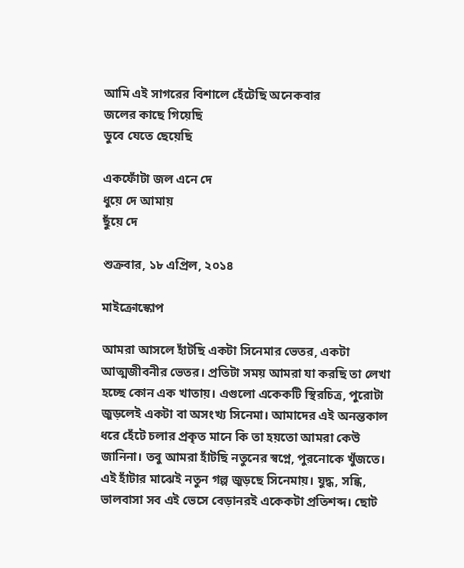আমি এই সাগরের বিশালে হেঁটেছি অনেকবার
জলের কাছে গিয়েছি
ডুবে যেতে ছেয়েছি

একফোঁটা জল এনে দে
ধুয়ে দে আমায়
ছুঁয়ে দে

শুক্রবার, ১৮ এপ্রিল, ২০১৪

মাইক্রোস্কোপ

আমরা আসলে হাঁটছি একটা সিনেমার ভেতর, একটা আত্মজীবনীর ভেতর। প্রতিটা সময় আমরা যা করছি তা লেখা হচ্ছে কোন এক খাতায়। এগুলো একেকটি স্থিরচিত্র, পুরোটা জুড়লেই একটা বা অসংখ্য সিনেমা। আমাদের এই অনন্তকাল ধরে হেঁটে চলার প্রকৃত মানে কি তা হয়তো আমরা কেউ জানিনা। তবু আমরা হাঁটছি নতুনের স্বপ্নে, পুরনোকে খুঁজতে। এই হাঁটার মাঝেই নতুন গল্প জুড়ছে সিনেমায়। যুদ্ধ, সন্ধি, ভালবাসা সব এই ভেসে বেড়ানরই একেকটা প্রতিশব্দ। ছোট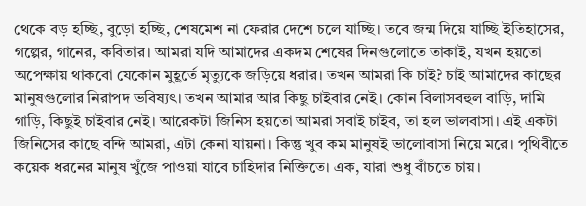থেকে বড় হচ্ছি, বুড়ো হচ্ছি, শেষমেশ না ফেরার দেশে চলে যাচ্ছি। তবে জন্ম দিয়ে যাচ্ছি ইতিহাসের, গল্পের, গানের, কবিতার। আমরা যদি আমাদের একদম শেষের দিনগুলোতে তাকাই, যখন হয়তো অপেক্ষায় থাকবো যেকোন মুহূর্তে মৃত্যুকে জড়িয়ে ধরার। তখন আমরা কি চাই? চাই আমাদের কাছের মানুষগুলোর নিরাপদ ভবিষ্যৎ। তখন আমার আর কিছু চাইবার নেই। কোন বিলাসবহুল বাড়ি, দামি গাড়ি, কিছুই চাইবার নেই। আরেকটা জিনিস হয়তো আমরা সবাই চাইব, তা হল ভালবাসা। এই একটা জিনিসের কাছে বন্দি আমরা, এটা কেনা যায়না। কিন্তু খুব কম মানুষই ভালোবাসা নিয়ে মরে। পৃথিবীতে কয়েক ধরনের মানুষ খুঁজে পাওয়া যাবে চাহিদার নিক্তিতে। এক, যারা শুধু বাঁচতে চায়।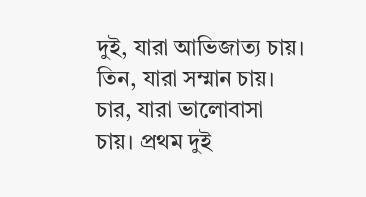দুই, যারা আভিজাত্য চায়। তিন, যারা সম্মান চায়। চার, যারা ভালোবাসা চায়। প্রথম দুই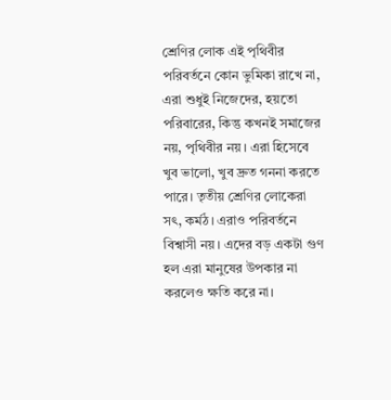শ্রেণির লোক এই পৃথিবীর পরিবর্তনে কোন ভুমিকা রাখে না, এরা শুধুই নিজেদের, হয়তো পরিবারের, কিন্তু কখনই সমাজের নয়, পৃথিবীর নয়। এরা হিসেবে খুব ভালো, খুব দ্রুত গননা করতে পারে। তৃতীয় শ্রেণির লোকেরা সৎ, কর্মঠ। এরাও পরিবর্তনে বিশ্বাসী নয়। এদের বড় একটা গুণ হল এরা মানুষের উপকার না করলেও ক্ষতি করে না।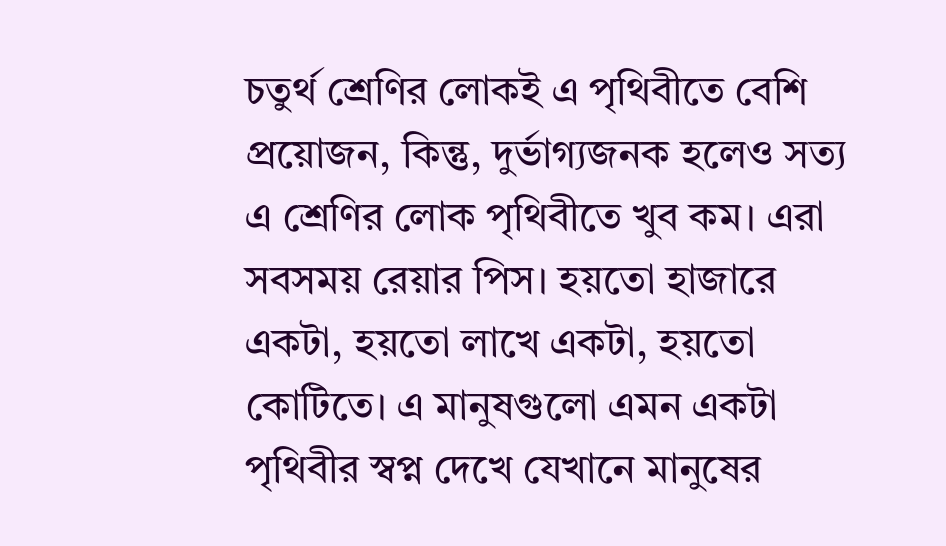চতুর্থ শ্রেণির লোকই এ পৃথিবীতে বেশি প্রয়োজন, কিন্তু, দুর্ভাগ্যজনক হলেও সত্য এ শ্রেণির লোক পৃথিবীতে খুব কম। এরা সবসময় রেয়ার পিস। হয়তো হাজারে একটা, হয়তো লাখে একটা, হয়তো কোটিতে। এ মানুষগুলো এমন একটা পৃথিবীর স্বপ্ন দেখে যেখানে মানুষের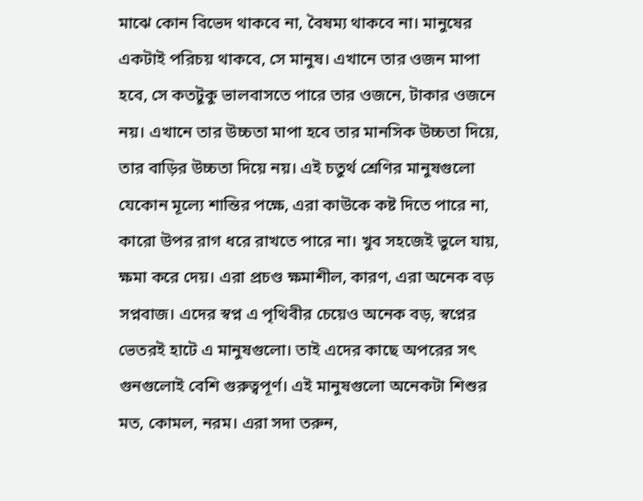মাঝে কোন বিভেদ থাকবে না, বৈষম্য থাকবে না। মানুষের একটাই পরিচয় থাকবে, সে মানুষ। এখানে তার ওজন মাপা হবে, সে কতটুকু ভালবাসতে পারে তার ওজনে, টাকার ওজনে নয়। এখানে তার উচ্চতা মাপা হবে তার মানসিক উচ্চতা দিয়ে, তার বাড়ির উচ্চতা দিয়ে নয়। এই চতুর্থ শ্রেণির মানুষগুলো যেকোন মূল্যে শান্তির পক্ষে, এরা কাউকে কষ্ট দিতে পারে না, কারো উপর রাগ ধরে রাখতে পারে না। খুব সহজেই ভুলে যায়, ক্ষমা করে দেয়। এরা প্রচণ্ড ক্ষমাশীল, কারণ, এরা অনেক বড় সপ্নবাজ। এদের স্বপ্ন এ পৃথিবীর চেয়েও অনেক বড়, স্বপ্নের ভেতরই হাটে এ মানুষগুলো। তাই এদের কাছে অপরের সৎ গুনগুলোই বেশি গুরুত্বপূর্ণ। এই মানুষগুলো অনেকটা শিশুর মত, কোমল, নরম। এরা সদা তরুন,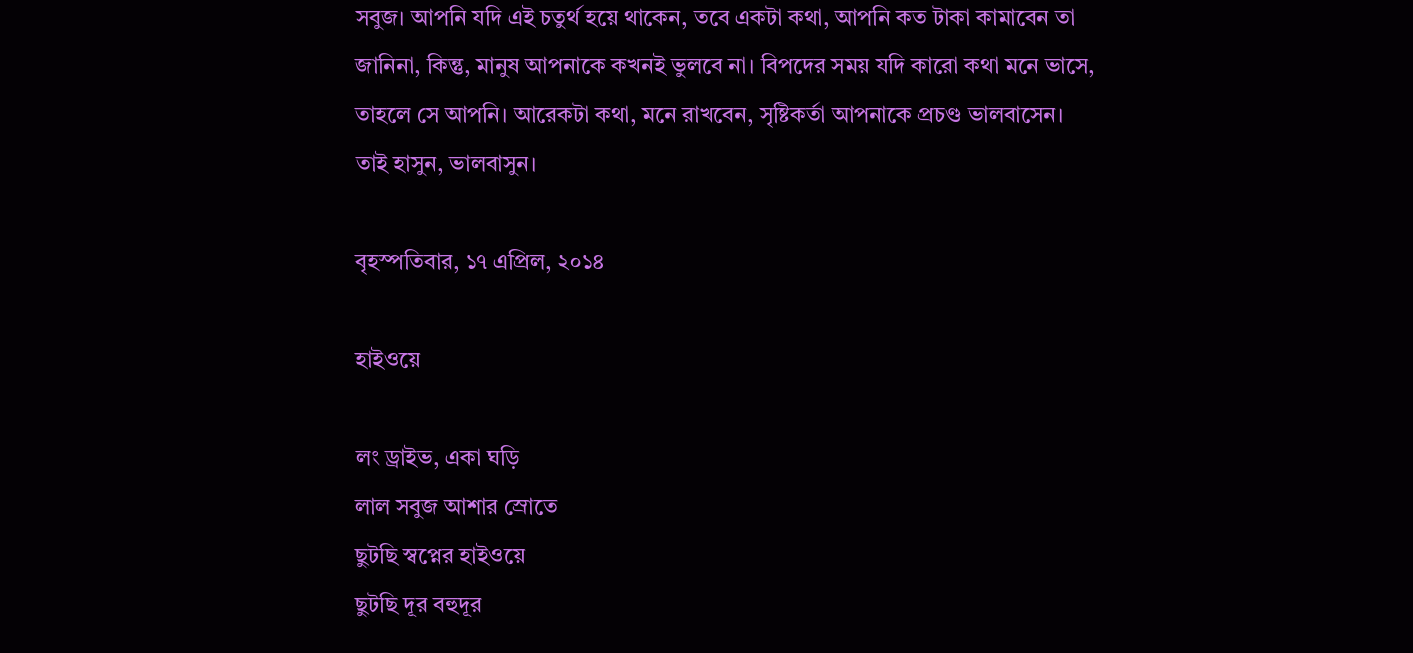সবুজ। আপনি যদি এই চতুর্থ হয়ে থাকেন, তবে একটা কথা, আপনি কত টাকা কামাবেন তা জানিনা, কিন্তু, মানুষ আপনাকে কখনই ভুলবে না। বিপদের সময় যদি কারো কথা মনে ভাসে, তাহলে সে আপনি। আরেকটা কথা, মনে রাখবেন, সৃষ্টিকর্তা আপনাকে প্রচণ্ড ভালবাসেন। তাই হাসুন, ভালবাসুন।

বৃহস্পতিবার, ১৭ এপ্রিল, ২০১৪

হাইওয়ে

লং ড্রাইভ, একা ঘড়ি
লাল সবুজ আশার স্রোতে
ছুটছি স্বপ্নের হাইওয়ে
ছুটছি দূর বহুদূর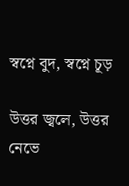স্বপ্নে বুদ, স্বপ্নে চূড়

উত্তর জ্বলে, উত্তর নেভে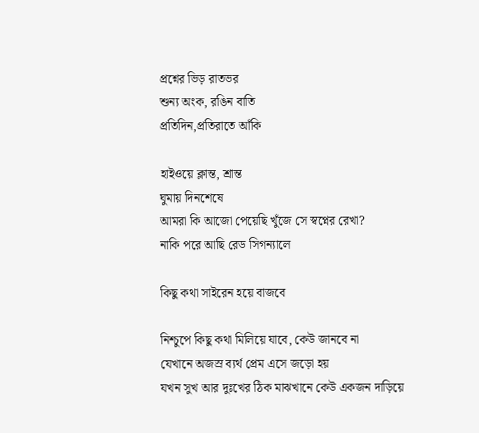প্রশ্নের ভিড় রাতভর
শুন্য অংক, রঙিন বাতি
প্রতিদিন,প্রতিরাতে আঁকি

হাইওয়ে ক্লান্ত, শ্রান্ত
ঘুমায় দিনশেষে
আমরা কি আজো পেয়েছি খুঁজে সে স্বপ্নের রেখা?
নাকি পরে আছি রেড সিগন্যালে

কিছু কথা সাইরেন হয়ে বাজবে

নিশ্চুপে কিছু কথা মিলিয়ে যাবে, কেউ জানবে না
যেখানে অজস্র ব্যর্থ প্রেম এসে জড়ো হয়
যখন সুখ আর দুঃখের ঠিক মাঝখানে কেউ একজন দাড়িয়ে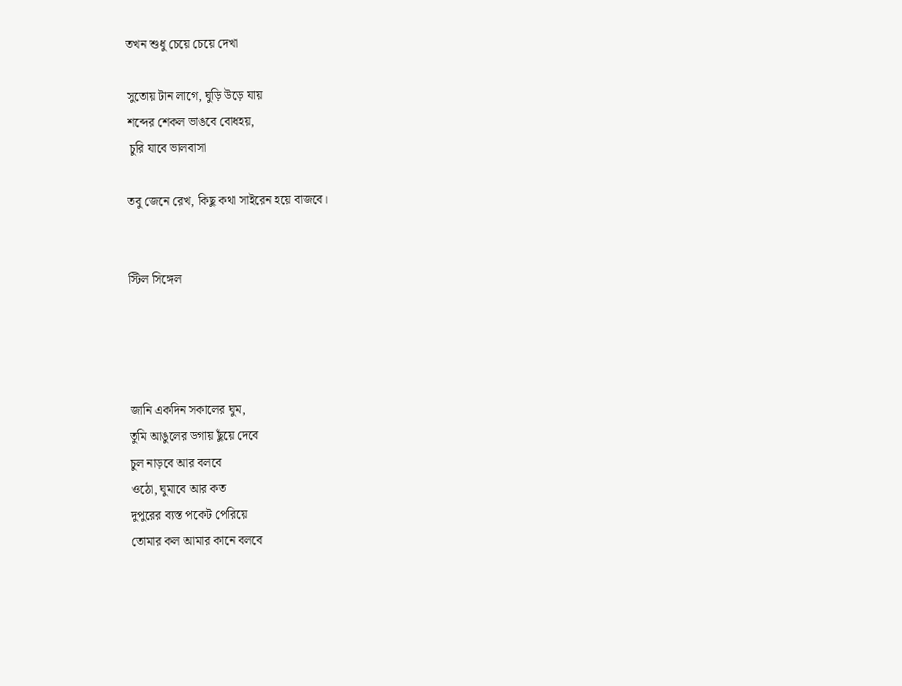তখন শুধু চেয়ে চেয়ে দেখা

সুতোয় টান লাগে, ঘুড়ি উড়ে যায়
শব্দের শেকল ভাঙবে বোধহয়,
 চুরি যাবে ভালবাসা

তবু জেনে রেখ, কিছু কথা সাইরেন হয়ে বাজবে।


স্টিল সিঙ্গেল




জানি একদিন সকালের ঘুম,
তুমি আঙুলের ডগায় ছুঁয়ে দেবে
চুল নাড়বে আর বলবে
ওঠো, ঘুমাবে আর কত
দুপুরের ব্যস্ত পকেট পেরিয়ে
তোমার কল আমার কানে বলবে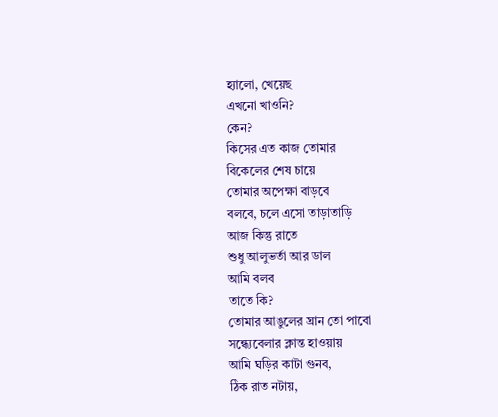হ্যালো, খেয়েছ
এখনো খাওনি?
কেন?
কিসের এত কাজ তোমার
বিকেলের শেষ চায়ে
তোমার অপেক্ষা বাড়বে
বলবে, চলে এসো তাড়াতাড়ি
আজ কিন্তু রাতে
শুধু আলুভর্তা আর ডাল
আমি বলব
তাতে কি?
তোমার আঙুলের ঘ্রান তো পাবো
সন্ধ্যেবেলার ক্লান্ত হাওয়ায়
আমি ঘড়ির কাটা গুনব,
ঠিক রাত নটায়,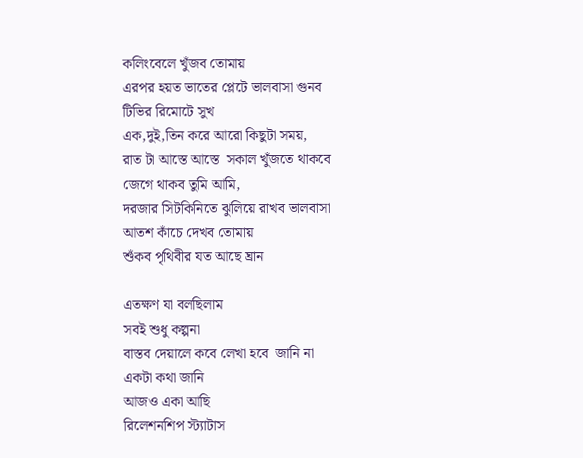কলিংবেলে খুঁজব তোমায়
এরপর হয়ত ভাতের প্লেটে ভালবাসা গুনব
টিভির রিমোটে সুখ
এক,দুই,তিন করে আরো কিছুটা সময়,
রাত টা আস্তে আস্তে  সকাল খুঁজতে থাকবে
জেগে থাকব তুমি আমি,
দরজার সিটকিনিতে ঝুলিয়ে রাখব ভালবাসা
আতশ কাঁচে দেখব তোমায়
শুঁকব পৃথিবীর যত আছে ঘ্রান

এতক্ষণ যা বলছিলাম
সবই শুধু কল্পনা
বাস্তব দেয়ালে কবে লেখা হবে  জানি না
একটা কথা জানি
আজও একা আছি
রিলেশনশিপ স্ট্যাটাস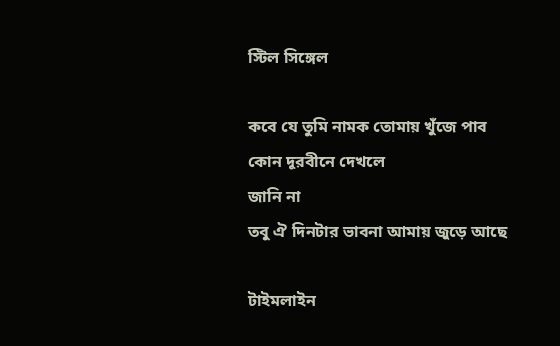স্টিল সিঙ্গেল

কবে যে তুমি নামক তোমায় খুঁজে পাব
কোন দূরবীনে দেখলে
জানি না
তবু ঐ দিনটার ভাবনা আমায় জুড়ে আছে

টাইমলাইন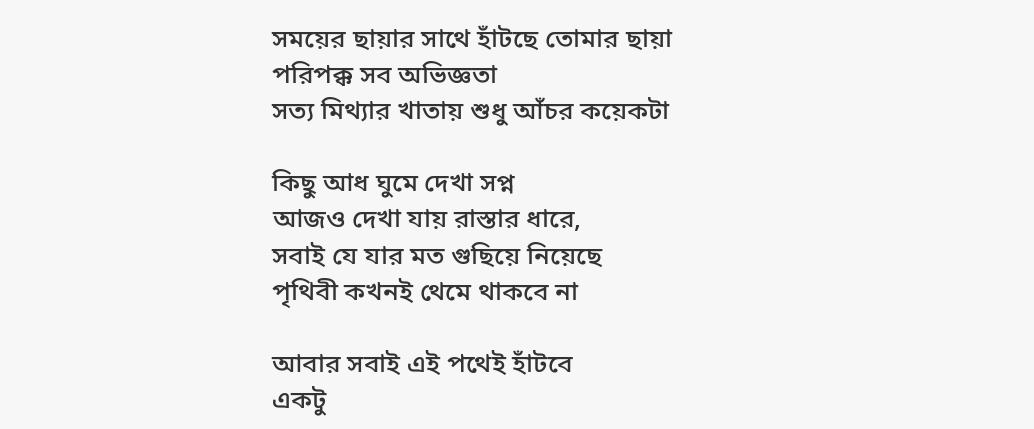সময়ের ছায়ার সাথে হাঁটছে তোমার ছায়া
পরিপক্ক সব অভিজ্ঞতা
সত্য মিথ্যার খাতায় শুধু আঁচর কয়েকটা

কিছু আধ ঘুমে দেখা সপ্ন
আজও দেখা যায় রাস্তার ধারে,
সবাই যে যার মত গুছিয়ে নিয়েছে
পৃথিবী কখনই থেমে থাকবে না

আবার সবাই এই পথেই হাঁটবে
একটু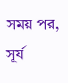সময় পর,
সূর্য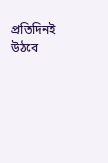প্রতিদিনই উঠবে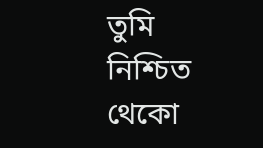তুমি নিশ্চিত থেকো